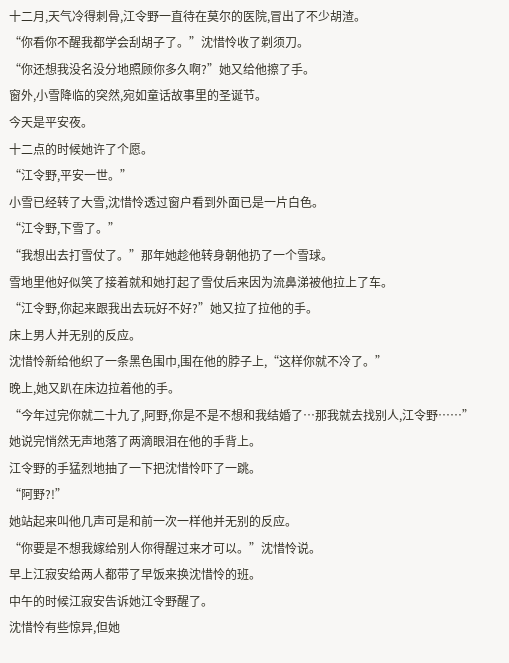十二月,天气冷得刺骨,江令野一直待在莫尔的医院,冒出了不少胡渣。
“你看你不醒我都学会刮胡子了。”沈惜怜收了剃须刀。
“你还想我没名没分地照顾你多久啊?”她又给他擦了手。
窗外,小雪降临的突然,宛如童话故事里的圣诞节。
今天是平安夜。
十二点的时候她许了个愿。
“江令野,平安一世。”
小雪已经转了大雪,沈惜怜透过窗户看到外面已是一片白色。
“江令野,下雪了。”
“我想出去打雪仗了。”那年她趁他转身朝他扔了一个雪球。
雪地里他好似笑了接着就和她打起了雪仗后来因为流鼻涕被他拉上了车。
“江令野,你起来跟我出去玩好不好?”她又拉了拉他的手。
床上男人并无别的反应。
沈惜怜新给他织了一条黑色围巾,围在他的脖子上,“这样你就不冷了。”
晚上,她又趴在床边拉着他的手。
“今年过完你就二十九了,阿野,你是不是不想和我结婚了…那我就去找别人,江令野……”
她说完悄然无声地落了两滴眼泪在他的手背上。
江令野的手猛烈地抽了一下把沈惜怜吓了一跳。
“阿野?!”
她站起来叫他几声可是和前一次一样他并无别的反应。
“你要是不想我嫁给别人你得醒过来才可以。”沈惜怜说。
早上江寂安给两人都带了早饭来换沈惜怜的班。
中午的时候江寂安告诉她江令野醒了。
沈惜怜有些惊异,但她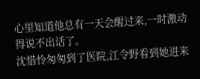心里知道他总有一天会醒过来,一时激动得说不出话了。
沈惜怜匆匆到了医院,江令野看到她进来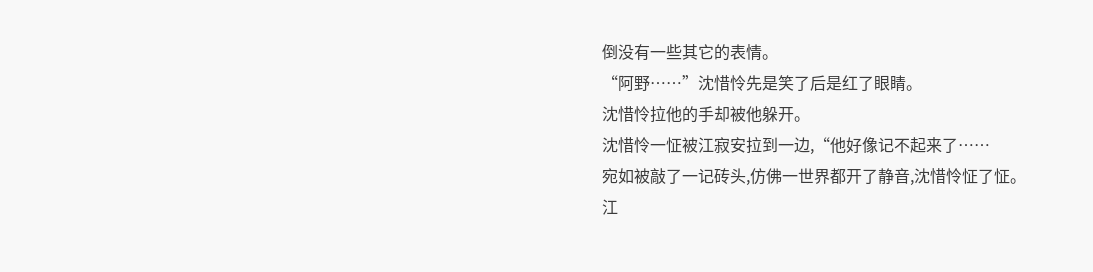倒没有一些其它的表情。
“阿野……”沈惜怜先是笑了后是红了眼睛。
沈惜怜拉他的手却被他躲开。
沈惜怜一怔被江寂安拉到一边,“他好像记不起来了……
宛如被敲了一记砖头,仿佛一世界都开了静音,沈惜怜怔了怔。
江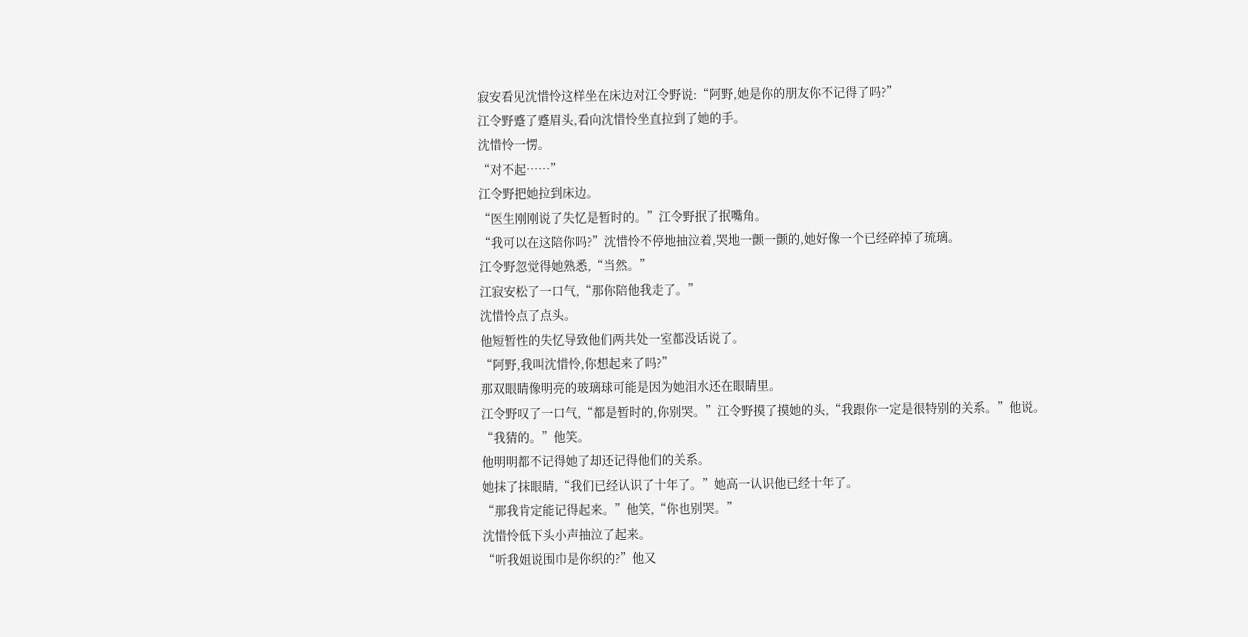寂安看见沈惜怜这样坐在床边对江令野说:“阿野,她是你的朋友你不记得了吗?”
江令野蹙了蹙眉头,看向沈惜怜坐直拉到了她的手。
沈惜怜一愣。
“对不起……”
江令野把她拉到床边。
“医生刚刚说了失忆是暂时的。”江令野抿了抿嘴角。
“我可以在这陪你吗?”沈惜怜不停地抽泣着,哭地一颤一颤的,她好像一个已经碎掉了琉璃。
江令野忽觉得她熟悉,“当然。”
江寂安松了一口气,“那你陪他我走了。”
沈惜怜点了点头。
他短暂性的失忆导致他们两共处一室都没话说了。
“阿野,我叫沈惜怜,你想起来了吗?”
那双眼睛像明亮的玻璃球可能是因为她泪水还在眼睛里。
江令野叹了一口气,“都是暂时的,你别哭。”江令野摸了摸她的头,“我跟你一定是很特别的关系。”他说。
“我猜的。”他笑。
他明明都不记得她了却还记得他们的关系。
她抹了抹眼睛,“我们已经认识了十年了。”她高一认识他已经十年了。
“那我肯定能记得起来。”他笑,“你也别哭。”
沈惜怜低下头小声抽泣了起来。
“听我姐说围巾是你织的?”他又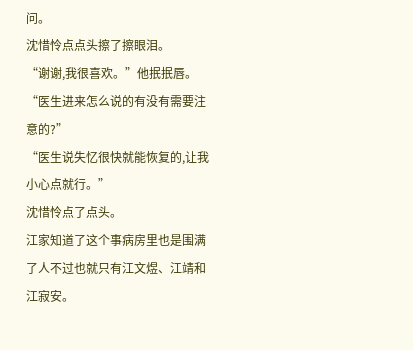问。
沈惜怜点点头擦了擦眼泪。
“谢谢,我很喜欢。”他抿抿唇。
“医生进来怎么说的有没有需要注意的?”
“医生说失忆很快就能恢复的,让我小心点就行。”
沈惜怜点了点头。
江家知道了这个事病房里也是围满了人不过也就只有江文煜、江靖和江寂安。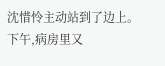沈惜怜主动站到了边上。
下午,病房里又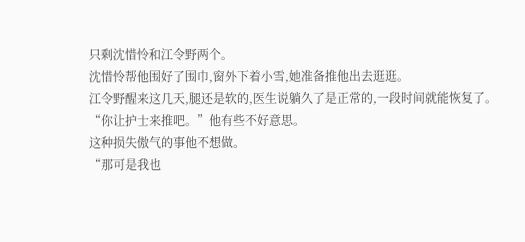只剩沈惜怜和江令野两个。
沈惜怜帮他围好了围巾,窗外下着小雪,她准备推他出去逛逛。
江令野醒来这几天,腿还是软的,医生说躺久了是正常的,一段时间就能恢复了。
“你让护士来推吧。”他有些不好意思。
这种损失傲气的事他不想做。
“那可是我也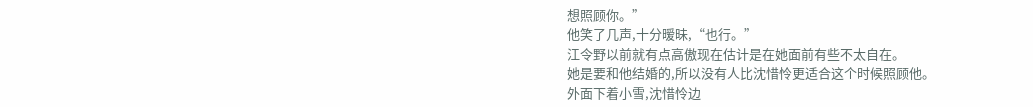想照顾你。”
他笑了几声,十分暧昧,“也行。”
江令野以前就有点高傲现在估计是在她面前有些不太自在。
她是要和他结婚的,所以没有人比沈惜怜更适合这个时候照顾他。
外面下着小雪,沈惜怜边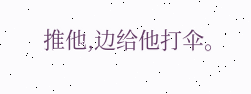推他,边给他打伞。